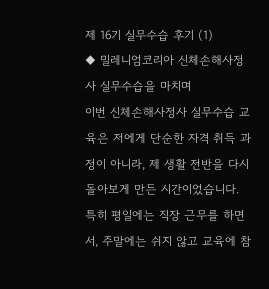제 16기 실무수습 후기 (1)
◆ 밀레니엄코리아 신체손해사정사 실무수습을 마치며
이번 신체손해사정사 실무수습 교육은 저에게 단순한 자격 취득 과정이 아니라, 제 생활 전반을 다시 돌아보게 만든 시간이었습니다. 특히 평일에는 직장 근무를 하면서, 주말에는 쉬지 않고 교육에 참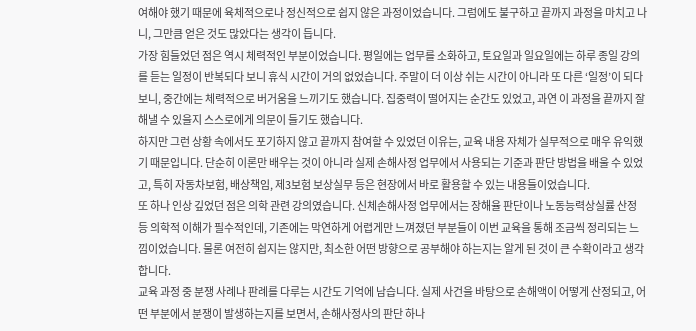여해야 했기 때문에 육체적으로나 정신적으로 쉽지 않은 과정이었습니다. 그럼에도 불구하고 끝까지 과정을 마치고 나니, 그만큼 얻은 것도 많았다는 생각이 듭니다.
가장 힘들었던 점은 역시 체력적인 부분이었습니다. 평일에는 업무를 소화하고, 토요일과 일요일에는 하루 종일 강의를 듣는 일정이 반복되다 보니 휴식 시간이 거의 없었습니다. 주말이 더 이상 쉬는 시간이 아니라 또 다른 ‘일정’이 되다 보니, 중간에는 체력적으로 버거움을 느끼기도 했습니다. 집중력이 떨어지는 순간도 있었고, 과연 이 과정을 끝까지 잘 해낼 수 있을지 스스로에게 의문이 들기도 했습니다.
하지만 그런 상황 속에서도 포기하지 않고 끝까지 참여할 수 있었던 이유는, 교육 내용 자체가 실무적으로 매우 유익했기 때문입니다. 단순히 이론만 배우는 것이 아니라 실제 손해사정 업무에서 사용되는 기준과 판단 방법을 배울 수 있었고, 특히 자동차보험, 배상책임, 제3보험 보상실무 등은 현장에서 바로 활용할 수 있는 내용들이었습니다.
또 하나 인상 깊었던 점은 의학 관련 강의였습니다. 신체손해사정 업무에서는 장해율 판단이나 노동능력상실률 산정 등 의학적 이해가 필수적인데, 기존에는 막연하게 어렵게만 느껴졌던 부분들이 이번 교육을 통해 조금씩 정리되는 느낌이었습니다. 물론 여전히 쉽지는 않지만, 최소한 어떤 방향으로 공부해야 하는지는 알게 된 것이 큰 수확이라고 생각합니다.
교육 과정 중 분쟁 사례나 판례를 다루는 시간도 기억에 남습니다. 실제 사건을 바탕으로 손해액이 어떻게 산정되고, 어떤 부분에서 분쟁이 발생하는지를 보면서, 손해사정사의 판단 하나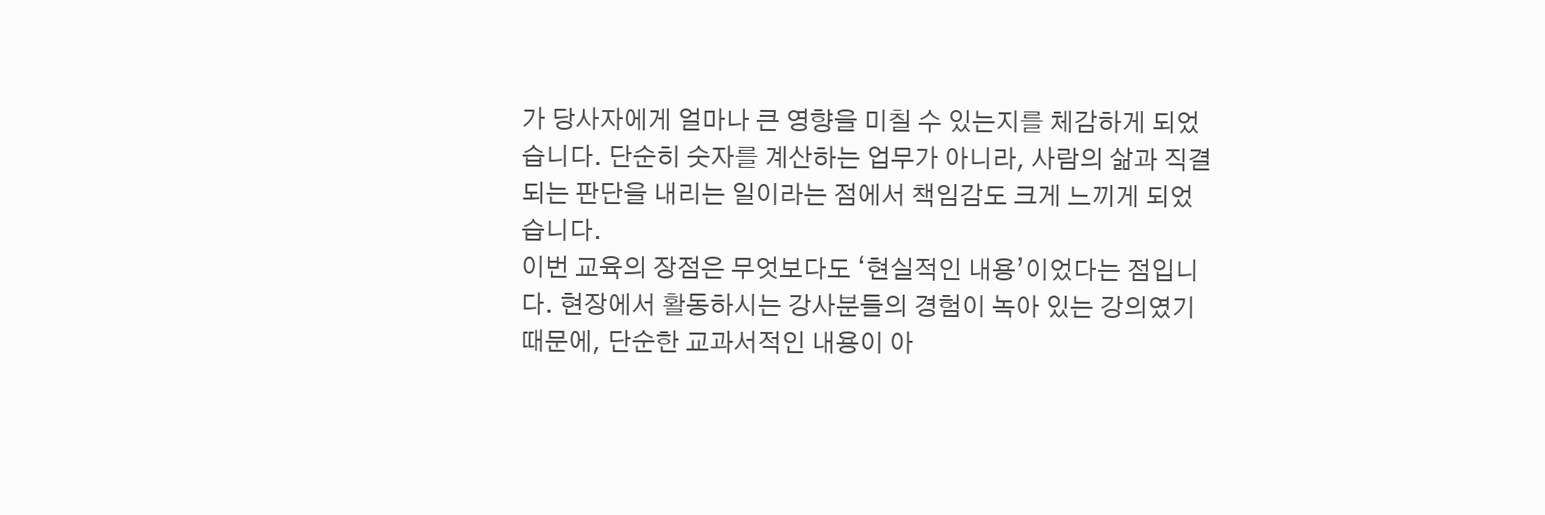가 당사자에게 얼마나 큰 영향을 미칠 수 있는지를 체감하게 되었습니다. 단순히 숫자를 계산하는 업무가 아니라, 사람의 삶과 직결되는 판단을 내리는 일이라는 점에서 책임감도 크게 느끼게 되었습니다.
이번 교육의 장점은 무엇보다도 ‘현실적인 내용’이었다는 점입니다. 현장에서 활동하시는 강사분들의 경험이 녹아 있는 강의였기 때문에, 단순한 교과서적인 내용이 아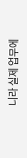니라 실제 업무에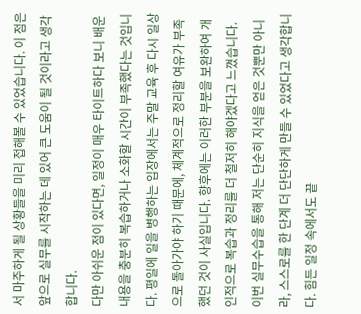서 마주하게 될 상황들을 미리 접해볼 수 있었습니다. 이 점은 앞으로 실무를 시작하는 데 있어 큰 도움이 될 것이라고 생각합니다.
다만 아쉬운 점이 있다면, 일정이 매우 타이트하다 보니 배운 내용을 충분히 복습하거나 소화할 시간이 부족했다는 것입니다. 평일에 일을 병행하는 입장에서는 주말 교육 후 다시 일상으로 돌아가야 하기 때문에, 체계적으로 정리할 여유가 부족했던 것이 사실입니다. 향후에는 이러한 부분을 보완하여 개인적으로 복습과 정리를 더 철저히 해야겠다고 느꼈습니다.
이번 실무수습을 통해 저는 단순히 지식을 얻은 것뿐만 아니라, 스스로를 한 단계 더 단단하게 만들 수 있었다고 생각합니다. 힘든 일정 속에서도 끝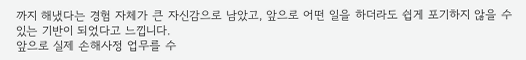까지 해냈다는 경험 자체가 큰 자신감으로 남았고, 앞으로 어떤 일을 하더라도 쉽게 포기하지 않을 수 있는 기반이 되었다고 느낍니다.
앞으로 실제 손해사정 업무를 수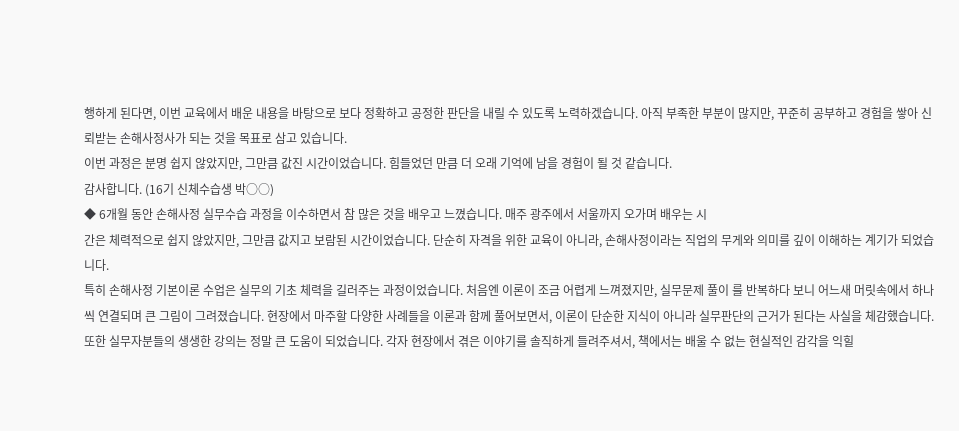행하게 된다면, 이번 교육에서 배운 내용을 바탕으로 보다 정확하고 공정한 판단을 내릴 수 있도록 노력하겠습니다. 아직 부족한 부분이 많지만, 꾸준히 공부하고 경험을 쌓아 신뢰받는 손해사정사가 되는 것을 목표로 삼고 있습니다.
이번 과정은 분명 쉽지 않았지만, 그만큼 값진 시간이었습니다. 힘들었던 만큼 더 오래 기억에 남을 경험이 될 것 같습니다.
감사합니다. (16기 신체수습생 박○○)
◆ 6개월 동안 손해사정 실무수습 과정을 이수하면서 참 많은 것을 배우고 느꼈습니다. 매주 광주에서 서울까지 오가며 배우는 시
간은 체력적으로 쉽지 않았지만, 그만큼 값지고 보람된 시간이었습니다. 단순히 자격을 위한 교육이 아니라, 손해사정이라는 직업의 무게와 의미를 깊이 이해하는 계기가 되었습니다.
특히 손해사정 기본이론 수업은 실무의 기초 체력을 길러주는 과정이었습니다. 처음엔 이론이 조금 어렵게 느껴졌지만, 실무문제 풀이 를 반복하다 보니 어느새 머릿속에서 하나씩 연결되며 큰 그림이 그려졌습니다. 현장에서 마주할 다양한 사례들을 이론과 함께 풀어보면서, 이론이 단순한 지식이 아니라 실무판단의 근거가 된다는 사실을 체감했습니다.
또한 실무자분들의 생생한 강의는 정말 큰 도움이 되었습니다. 각자 현장에서 겪은 이야기를 솔직하게 들려주셔서, 책에서는 배울 수 없는 현실적인 감각을 익힐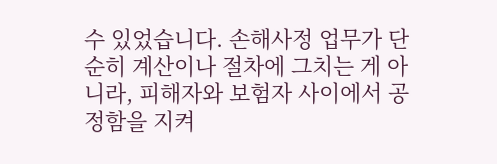수 있었습니다. 손해사정 업무가 단순히 계산이나 절차에 그치는 게 아니라, 피해자와 보험자 사이에서 공정함을 지켜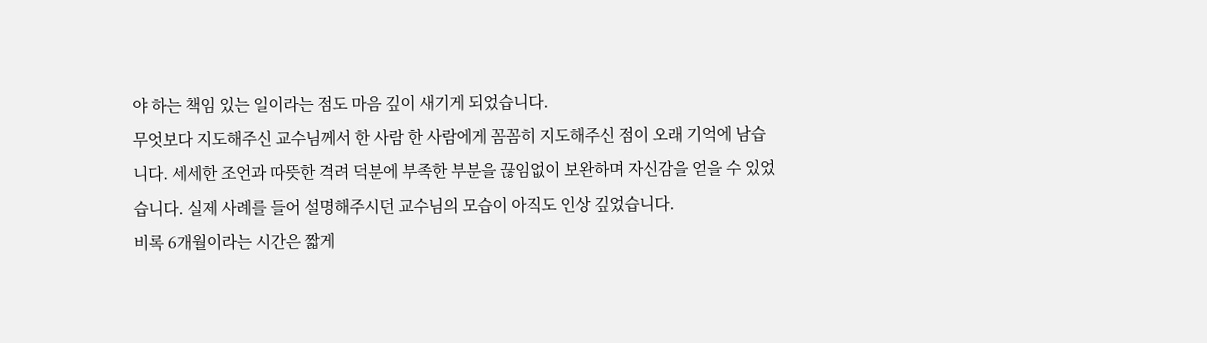야 하는 책임 있는 일이라는 점도 마음 깊이 새기게 되었습니다.
무엇보다 지도해주신 교수님께서 한 사람 한 사람에게 꼼꼼히 지도해주신 점이 오래 기억에 남습니다. 세세한 조언과 따뜻한 격려 덕분에 부족한 부분을 끊임없이 보완하며 자신감을 얻을 수 있었습니다. 실제 사례를 들어 설명해주시던 교수님의 모습이 아직도 인상 깊었습니다.
비록 6개월이라는 시간은 짧게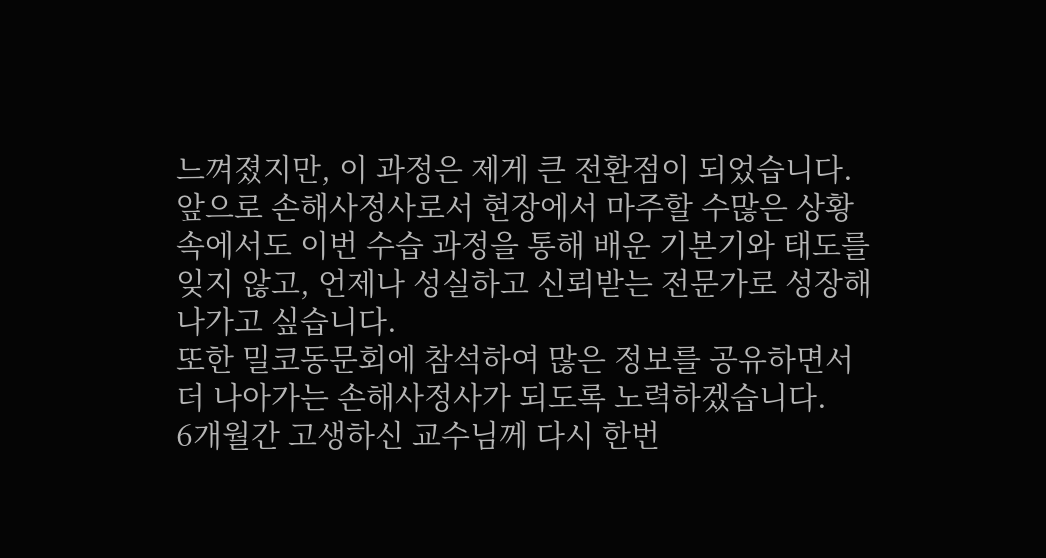느껴졌지만, 이 과정은 제게 큰 전환점이 되었습니다. 앞으로 손해사정사로서 현장에서 마주할 수많은 상황 속에서도 이번 수습 과정을 통해 배운 기본기와 태도를 잊지 않고, 언제나 성실하고 신뢰받는 전문가로 성장해 나가고 싶습니다.
또한 밀코동문회에 참석하여 많은 정보를 공유하면서 더 나아가는 손해사정사가 되도록 노력하겠습니다.
6개월간 고생하신 교수님께 다시 한번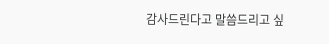감사드린다고 말씀드리고 싶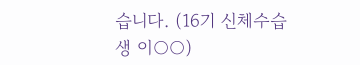습니다. (16기 신체수습생 이○○)